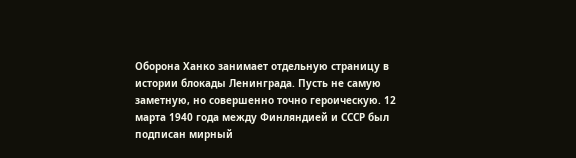Оборона Ханко занимает отдельную страницу в истории блокады Ленинграда. Пусть не самую заметную, но совершенно точно героическую. 12 марта 1940 года между Финляндией и СССР был подписан мирный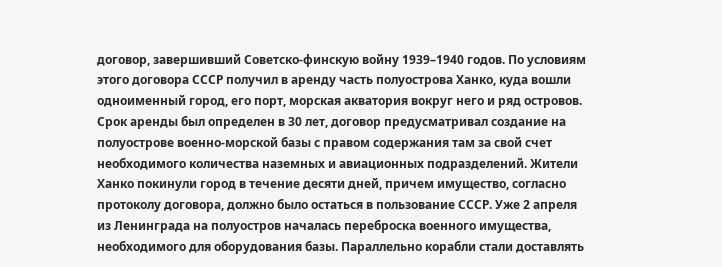договор, завершивший Советско-финскую войну 1939–1940 годов. По условиям этого договора СССР получил в аренду часть полуострова Ханко, куда вошли одноименный город, его порт, морская акватория вокруг него и ряд островов. Срок аренды был определен в 30 лет, договор предусматривал создание на полуострове военно-морской базы с правом содержания там за свой счет необходимого количества наземных и авиационных подразделений. Жители Ханко покинули город в течение десяти дней, причем имущество, согласно протоколу договора, должно было остаться в пользование СССР. Уже 2 апреля из Ленинграда на полуостров началась переброска военного имущества, необходимого для оборудования базы. Параллельно корабли стали доставлять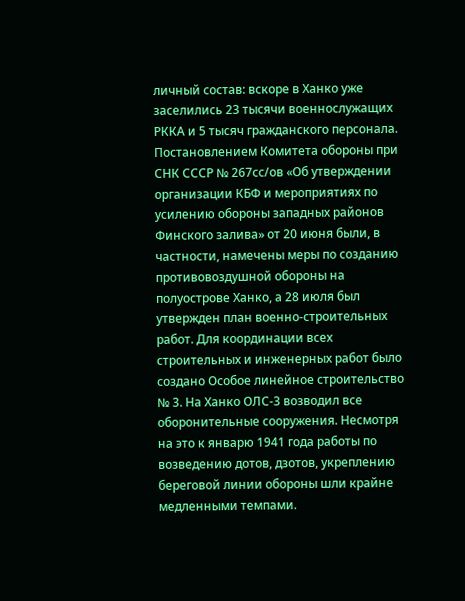личный состав: вскоре в Ханко уже заселились 23 тысячи военнослужащих РККА и 5 тысяч гражданского персонала.
Постановлением Комитета обороны при СНК СССР № 267сс/ов «Об утверждении организации КБФ и мероприятиях по усилению обороны западных районов Финского залива» от 20 июня были, в частности, намечены меры по созданию противовоздушной обороны на полуострове Ханко, а 28 июля был утвержден план военно-строительных работ. Для координации всех строительных и инженерных работ было создано Особое линейное строительство № 3. На Ханко ОЛС-3 возводил все оборонительные сооружения. Несмотря на это к январю 1941 года работы по возведению дотов, дзотов, укреплению береговой линии обороны шли крайне медленными темпами.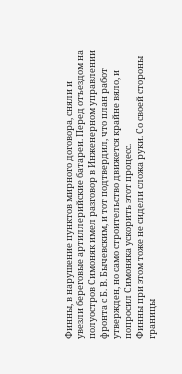Финны, в нарушение пунктов мирного договора, сняли и увезли береговые артиллерийские батареи. Перед отъездом на полуостров Симоняк имел разговор в Инженерном управлении фронта с Б. В. Бычевским, и тот подтвердил, что план работ утвержден, но само строительство движется крайне вяло, и попросил Симоняка ускорить этот процесс.
Финны при этом тоже не сидели сложа руки. Со своей стороны границы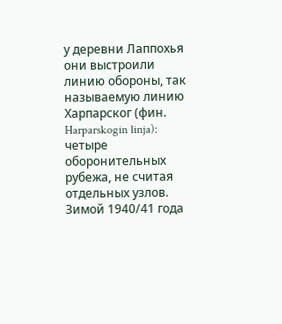у деревни Лаппохья они выстроили линию обороны, так называемую линию Харпарског (фин. Harparskogin linja): четыре оборонительных рубежа, не считая отдельных узлов.
Зимой 1940/41 года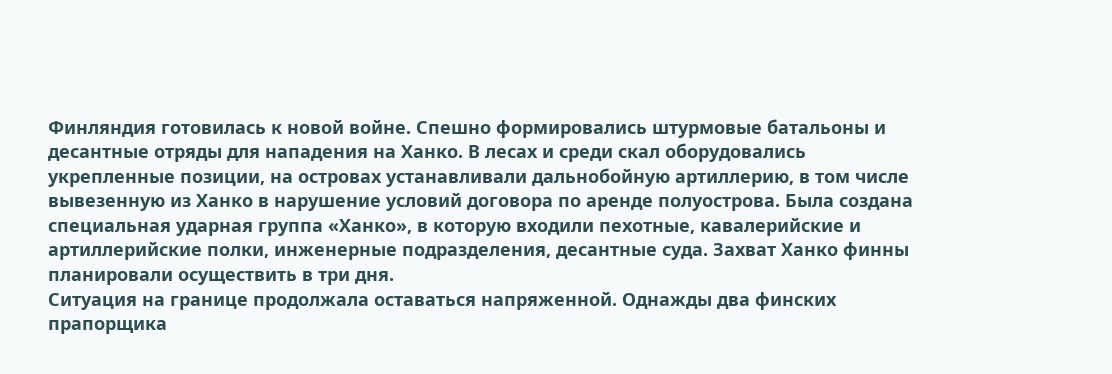Финляндия готовилась к новой войне. Спешно формировались штурмовые батальоны и десантные отряды для нападения на Ханко. В лесах и среди скал оборудовались укрепленные позиции, на островах устанавливали дальнобойную артиллерию, в том числе вывезенную из Ханко в нарушение условий договора по аренде полуострова. Была создана специальная ударная группа «Ханко», в которую входили пехотные, кавалерийские и артиллерийские полки, инженерные подразделения, десантные суда. Захват Ханко финны планировали осуществить в три дня.
Ситуация на границе продолжала оставаться напряженной. Однажды два финских прапорщика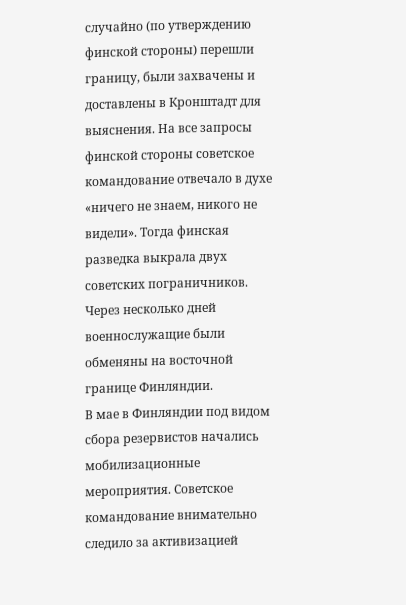случайно (по утверждению финской стороны) перешли границу, были захвачены и доставлены в Кронштадт для выяснения. На все запросы финской стороны советское командование отвечало в духе «ничего не знаем, никого не видели». Тогда финская разведка выкрала двух советских пограничников. Через несколько дней военнослужащие были обменяны на восточной границе Финляндии.
В мае в Финляндии под видом сбора резервистов начались мобилизационные мероприятия. Советское командование внимательно следило за активизацией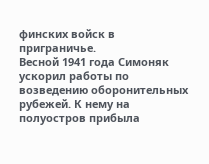финских войск в приграничье.
Весной 1941 года Симоняк ускорил работы по возведению оборонительных рубежей. К нему на полуостров прибыла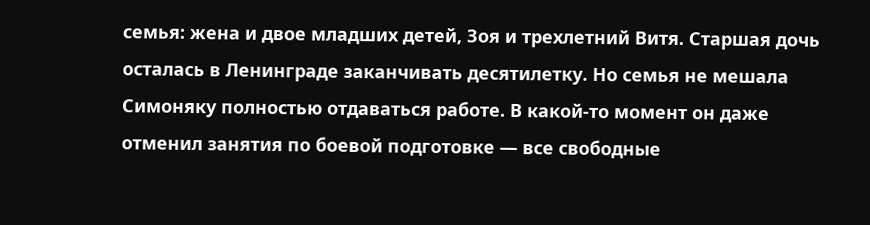семья: жена и двое младших детей, Зоя и трехлетний Витя. Старшая дочь осталась в Ленинграде заканчивать десятилетку. Но семья не мешала Симоняку полностью отдаваться работе. В какой-то момент он даже отменил занятия по боевой подготовке — все свободные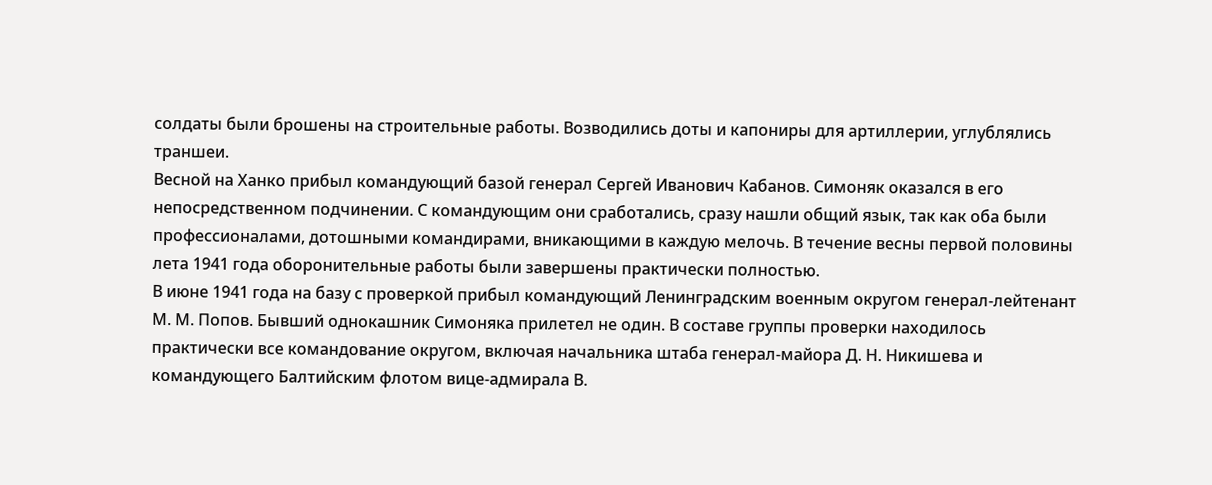солдаты были брошены на строительные работы. Возводились доты и капониры для артиллерии, углублялись траншеи.
Весной на Ханко прибыл командующий базой генерал Сергей Иванович Кабанов. Симоняк оказался в его непосредственном подчинении. С командующим они сработались, сразу нашли общий язык, так как оба были профессионалами, дотошными командирами, вникающими в каждую мелочь. В течение весны первой половины лета 1941 года оборонительные работы были завершены практически полностью.
В июне 1941 года на базу с проверкой прибыл командующий Ленинградским военным округом генерал-лейтенант М. М. Попов. Бывший однокашник Симоняка прилетел не один. В составе группы проверки находилось практически все командование округом, включая начальника штаба генерал-майора Д. Н. Никишева и командующего Балтийским флотом вице-адмирала В.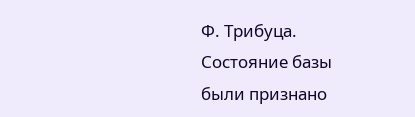Ф. Трибуца. Состояние базы были признано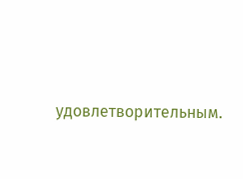удовлетворительным.